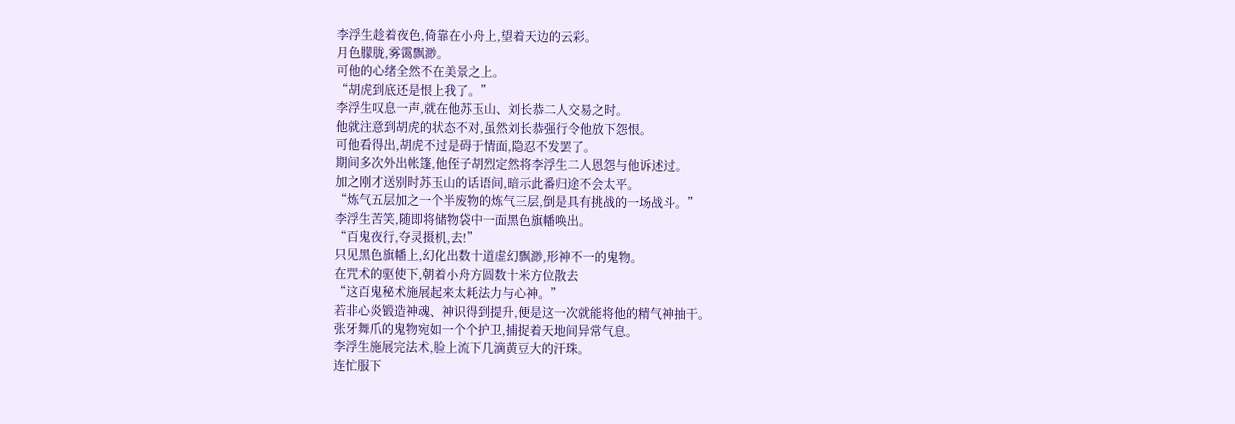李浮生趁着夜色,倚靠在小舟上,望着天边的云彩。
月色朦胧,雾霭飘渺。
可他的心绪全然不在美景之上。
“胡虎到底还是恨上我了。”
李浮生叹息一声,就在他苏玉山、刘长恭二人交易之时。
他就注意到胡虎的状态不对,虽然刘长恭强行令他放下怨恨。
可他看得出,胡虎不过是碍于情面,隐忍不发罢了。
期间多次外出帐篷,他侄子胡烈定然将李浮生二人恩怨与他诉述过。
加之刚才送别时苏玉山的话语间,暗示此番归途不会太平。
“炼气五层加之一个半废物的炼气三层,倒是具有挑战的一场战斗。”
李浮生苦笑,随即将储物袋中一面黑色旗幡唤出。
“百鬼夜行,夺灵摄机,去!”
只见黑色旗幡上,幻化出数十道虚幻飘渺,形神不一的鬼物。
在咒术的驱使下,朝着小舟方圆数十米方位散去
“这百鬼秘术施展起来太耗法力与心神。”
若非心炎锻造神魂、神识得到提升,便是这一次就能将他的精气神抽干。
张牙舞爪的鬼物宛如一个个护卫,捕捉着天地间异常气息。
李浮生施展完法术,脸上流下几滴黄豆大的汗珠。
连忙服下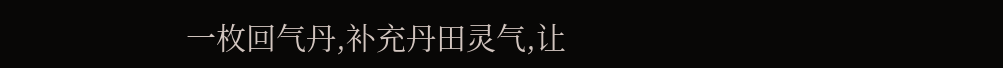一枚回气丹,补充丹田灵气,让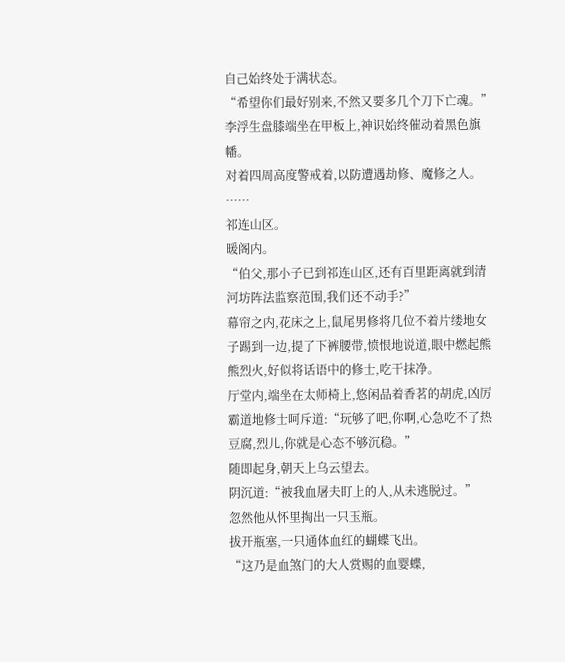自己始终处于满状态。
“希望你们最好别来,不然又要多几个刀下亡魂。”
李浮生盘膝端坐在甲板上,神识始终催动着黑色旗幡。
对着四周高度警戒着,以防遭遇劫修、魔修之人。
……
祁连山区。
暖阁内。
“伯父,那小子已到祁连山区,还有百里距离就到清河坊阵法监察范围,我们还不动手?”
幕帘之内,花床之上,鼠尾男修将几位不着片缕地女子踢到一边,提了下裤腰带,愤恨地说道,眼中燃起熊熊烈火,好似将话语中的修士,吃干抹净。
厅堂内,端坐在太师椅上,悠闲品着香茗的胡虎,凶厉霸道地修士呵斥道:“玩够了吧,你啊,心急吃不了热豆腐,烈儿,你就是心态不够沉稳。”
随即起身,朝天上乌云望去。
阴沉道:“被我血屠夫盯上的人,从未逃脱过。”
忽然他从怀里掏出一只玉瓶。
拔开瓶塞,一只通体血红的蝴蝶飞出。
“这乃是血煞门的大人赏赐的血婴蝶,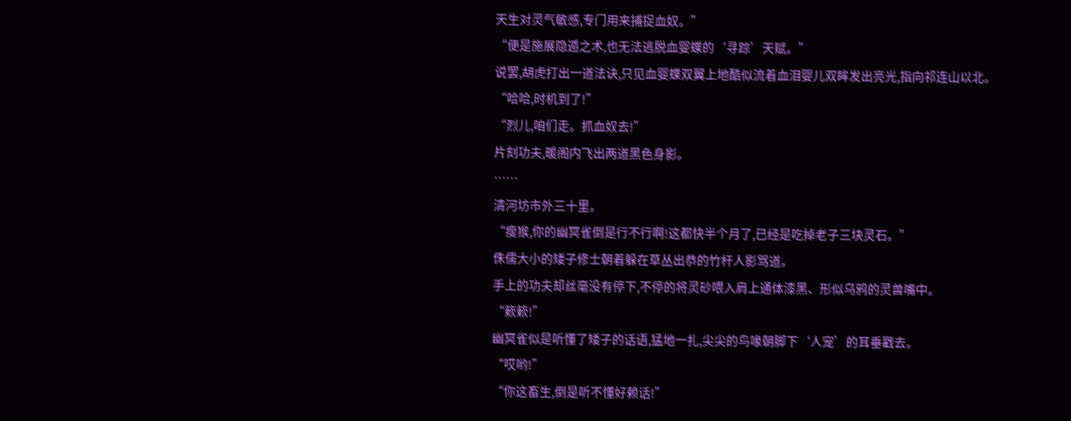天生对灵气敏感,专门用来捕捉血奴。”
“便是施展隐遁之术,也无法逃脱血婴蝶的‘寻踪’天赋。”
说罢,胡虎打出一道法诀,只见血婴蝶双翼上地酷似流着血泪婴儿双眸发出亮光,指向祁连山以北。
“哈哈,时机到了!”
“烈儿,咱们走。抓血奴去!”
片刻功夫,暖阁内飞出两道黑色身影。
……
清河坊市外三十里。
“瘦猴,你的幽冥雀倒是行不行啊!这都快半个月了,已经是吃掉老子三块灵石。”
侏儒大小的矮子修士朝着躲在草丛出恭的竹杆人影骂道。
手上的功夫却丝毫没有停下,不停的将灵砂喂入肩上通体漆黑、形似乌鸦的灵兽嘴中。
“簌簌!”
幽冥雀似是听懂了矮子的话语,猛地一扎,尖尖的鸟喙朝脚下‘人宠’的耳垂戳去。
“哎哟!”
“你这畜生,倒是听不懂好赖话!”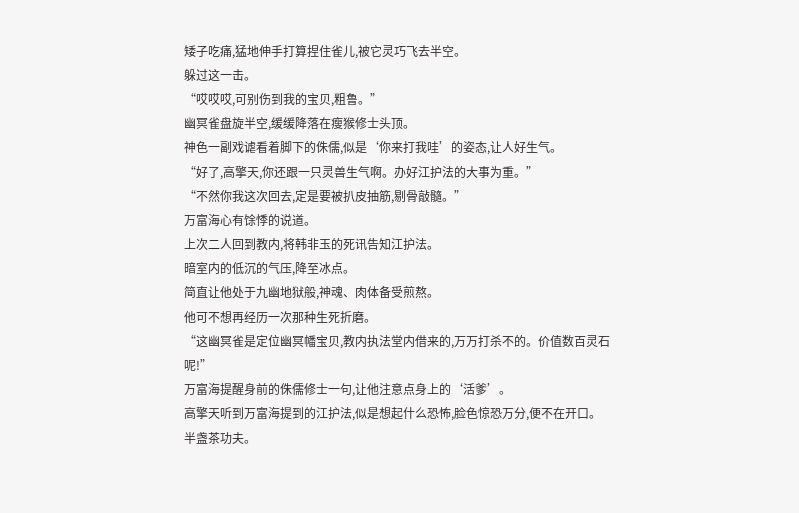矮子吃痛,猛地伸手打算捏住雀儿,被它灵巧飞去半空。
躲过这一击。
“哎哎哎,可别伤到我的宝贝,粗鲁。”
幽冥雀盘旋半空,缓缓降落在瘦猴修士头顶。
神色一副戏谑看着脚下的侏儒,似是‘你来打我哇’的姿态,让人好生气。
“好了,高擎天,你还跟一只灵兽生气啊。办好江护法的大事为重。”
“不然你我这次回去,定是要被扒皮抽筋,剔骨敲髓。”
万富海心有馀悸的说道。
上次二人回到教内,将韩非玉的死讯告知江护法。
暗室内的低沉的气压,降至冰点。
简直让他处于九幽地狱般,神魂、肉体备受煎熬。
他可不想再经历一次那种生死折磨。
“这幽冥雀是定位幽冥幡宝贝,教内执法堂内借来的,万万打杀不的。价值数百灵石呢!”
万富海提醒身前的侏儒修士一句,让他注意点身上的‘活爹’。
高擎天听到万富海提到的江护法,似是想起什么恐怖,脸色惊恐万分,便不在开口。
半盏茶功夫。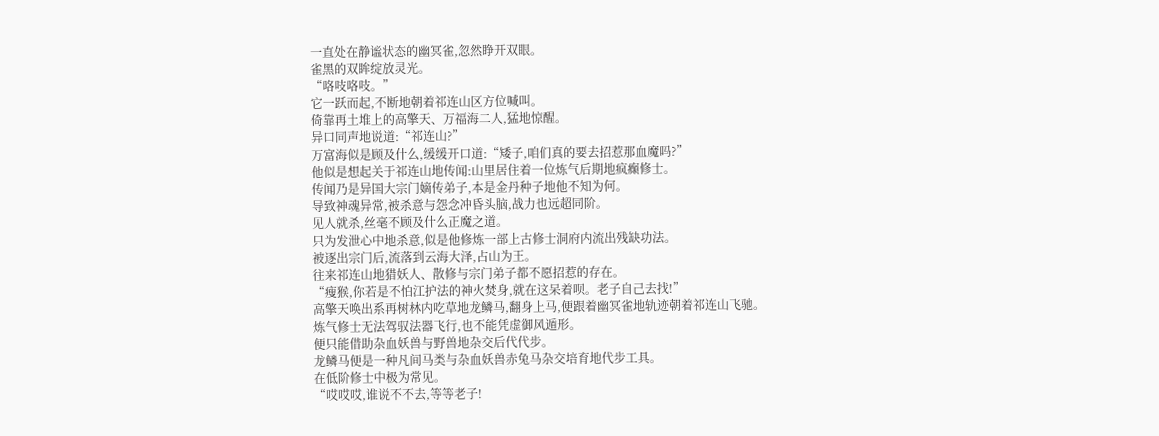一直处在静谧状态的幽冥雀,忽然睁开双眼。
雀黑的双眸绽放灵光。
“咯吱咯吱。”
它一跃而起,不断地朝着祁连山区方位喊叫。
倚靠再土堆上的高擎天、万福海二人,猛地惊醒。
异口同声地说道:“祁连山?”
万富海似是顾及什么,缓缓开口道:“矮子,咱们真的要去招惹那血魔吗?”
他似是想起关于祁连山地传闻:山里居住着一位炼气后期地疯癫修士。
传闻乃是异国大宗门嫡传弟子,本是金丹种子地他不知为何。
导致神魂异常,被杀意与怨念冲昏头脑,战力也远超同阶。
见人就杀,丝毫不顾及什么正魔之道。
只为发泄心中地杀意,似是他修炼一部上古修士洞府内流出残缺功法。
被逐出宗门后,流落到云海大泽,占山为王。
往来祁连山地猎妖人、散修与宗门弟子都不愿招惹的存在。
“瘦猴,你若是不怕江护法的神火焚身,就在这呆着呗。老子自己去找!”
高擎天唤出系再树林内吃草地龙鳞马,翻身上马,便跟着幽冥雀地轨迹朝着祁连山飞驰。
炼气修士无法驾驭法器飞行,也不能凭虚御风遁形。
便只能借助杂血妖兽与野兽地杂交后代代步。
龙鳞马便是一种凡间马类与杂血妖兽赤兔马杂交培育地代步工具。
在低阶修士中极为常见。
“哎哎哎,谁说不不去,等等老子!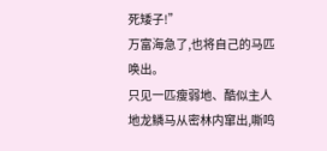死矮子!”
万富海急了,也将自己的马匹唤出。
只见一匹瘦弱地、酷似主人地龙鳞马从密林内窜出,嘶鸣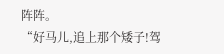阵阵。
“好马儿,追上那个矮子!驾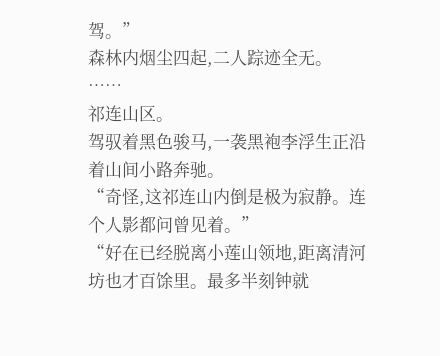驾。”
森林内烟尘四起,二人踪迹全无。
……
祁连山区。
驾驭着黑色骏马,一袭黑袍李浮生正沿着山间小路奔驰。
“奇怪,这祁连山内倒是极为寂静。连个人影都问曾见着。”
“好在已经脱离小莲山领地,距离清河坊也才百馀里。最多半刻钟就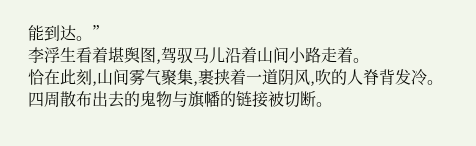能到达。”
李浮生看着堪舆图,驾驭马儿沿着山间小路走着。
恰在此刻,山间雾气聚集,裹挟着一道阴风,吹的人脊背发冷。
四周散布出去的鬼物与旗幡的链接被切断。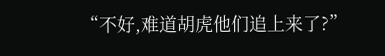“不好,难道胡虎他们追上来了?”